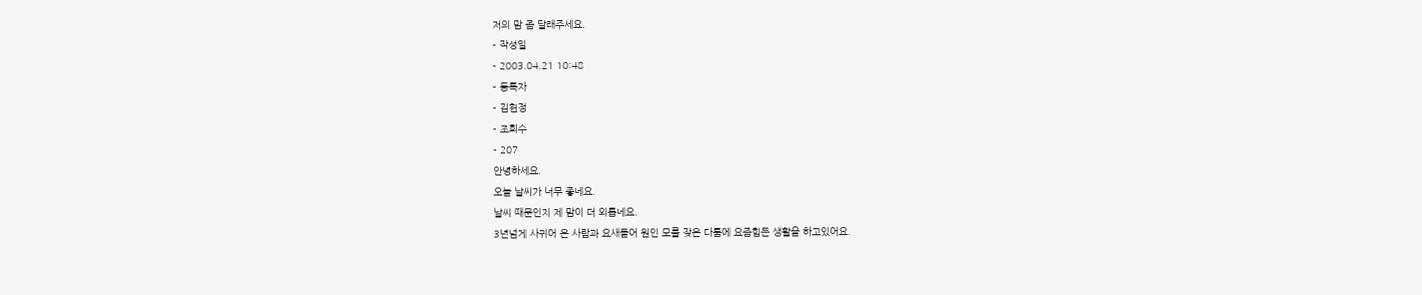저의 맘 좀 달래주세요.
- 작성일
- 2003.04.21 10:48
- 등록자
- 김헌정
- 조회수
- 207
안녕하세요.
오늘 날씨가 너무 좋네요.
날씨 때문인지 제 맘이 더 외롭네요.
3년넘게 사귀어 온 사람과 요새들어 원인 모를 잦은 다툼에 요즘힘든 생활을 하고있어요.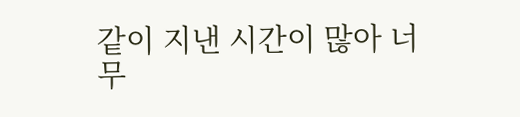같이 지낸 시간이 많아 너무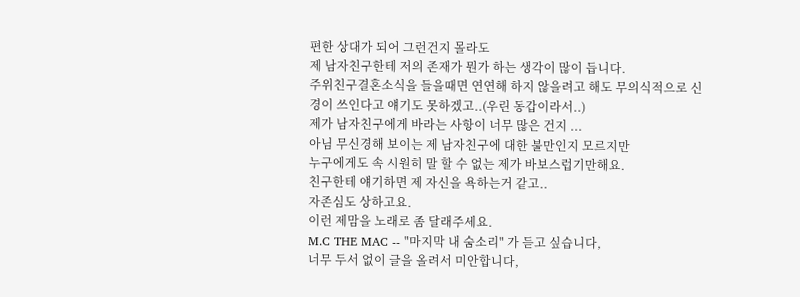편한 상대가 되어 그런건지 몰라도
제 남자친구한테 저의 존재가 뭔가 하는 생각이 많이 듭니다.
주위친구결혼소식을 들을때면 연연해 하지 않을려고 해도 무의식적으로 신경이 쓰인다고 얘기도 못하겠고..(우린 동갑이라서..)
제가 남자친구에게 바라는 사항이 너무 많은 건지 ...
아님 무신경해 보이는 제 남자친구에 대한 불만인지 모르지만
누구에게도 속 시원히 말 할 수 없는 제가 바보스럽기만해요.
친구한테 얘기하면 제 자신을 욕하는거 같고..
자존심도 상하고요.
이런 제맘을 노래로 좀 달래주세요.
M.C THE MAC -- "마지막 내 숨소리" 가 듣고 싶습니다,
너무 두서 없이 글을 올려서 미안합니다,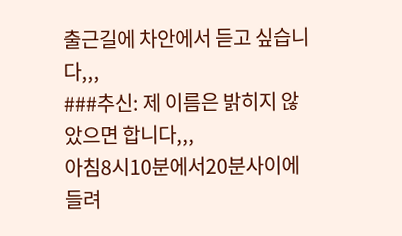출근길에 차안에서 듣고 싶습니다,,,
###추신: 제 이름은 밝히지 않았으면 합니다,,,
아침8시10분에서20분사이에 들려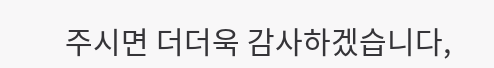주시면 더더욱 감사하겠습니다,